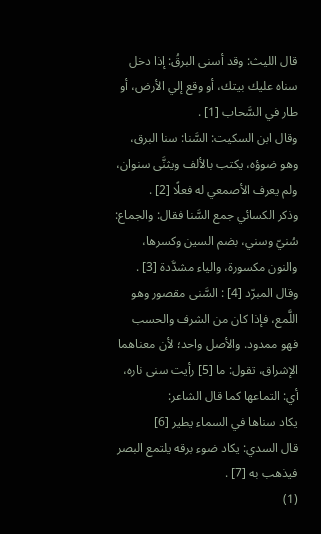قال الليث: وقد أسنى البرقُ: إذا دخل سناه عليك بيتك، أو وقع إلي الأرض، أو طار في السَّحاب [1] .
وقال ابن السكيت: السَّنا: سنا البرق، وهو ضوؤه، يكتب بالألف ويثنَّى سنوان، ولم يعرف الأصمعي له فعلًا [2] .
وذكر الكسائي جمع السَّنا فقال: والجماع: سُنيّ وسني، بضم السين وكسرها، والنون مكسورة، والياء مشدَّدة [3] .
وقال المبرّد [4] : السَّنى مقصور وهو اللَّمع، فإذا كان من الشرف والحسب فهو ممدود. والأصل واحد؛ لأن معناهما الإشراق، تقول: ما [5] رأيت سنى ناره، أي: التماعها كما قال الشاعر:
يكاد سناها في السماء يطير [6]
قال السدي: يكاد ضوء برقه يلتمع البصر فيذهب به [7] .
(1)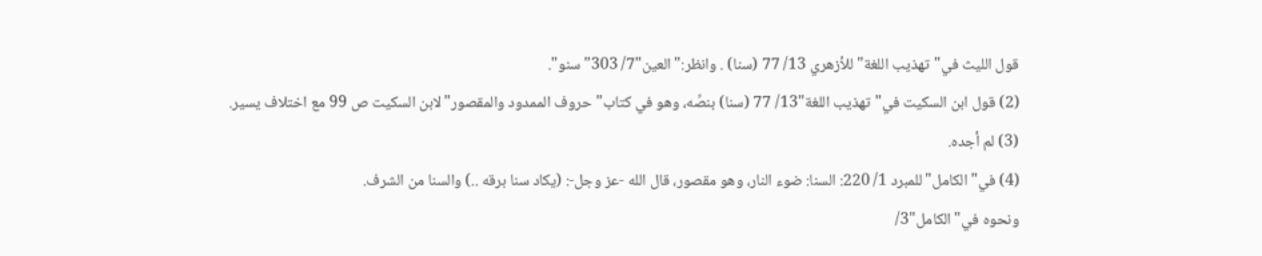قول الليث في"تهذيب اللغة"للأزهري 13/ 77 (سنا) . وانظر:"العين"7/ 303"سنو".
(2) قول ابن السكيت في"تهذيب اللغة"13/ 77 (سنا) بنصِّه، وهو في كتاب"حروف الممدود والمقصور"لابن السكيت ص 99 مع اختلاف يسير.
(3) لم أجده.
(4) في"الكامل"للمبرد 1/ 220: السنا: ضوء النار، وهو مقصور، قال الله -عز وجل-: (يكاد سنا برقه ..) والسنا من الشرف.
ونحوه في"الكامل"3/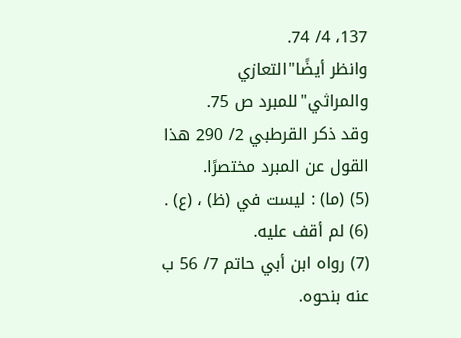137، 4/ 74.
وانظر أيضًا"التعازي والمراثي"للمبرد ص 75.
وقد ذكر القرطبي 2/ 290 هذا القول عن المبرد مختصرًا.
(5) (ما) : ليست في (ظ) ، (ع) .
(6) لم أقف عليه.
(7) رواه ابن أبي حاتم 7/ 56 ب عنه بنحوه.